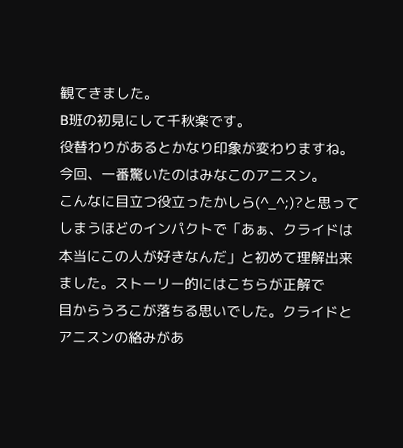観てきました。
B班の初見にして千秋楽です。
役替わりがあるとかなり印象が変わりますね。今回、一番驚いたのはみなこのアニスン。
こんなに目立つ役立ったかしら(^_^;)?と思ってしまうほどのインパクトで「あぁ、クライドは
本当にこの人が好きなんだ」と初めて理解出来ました。ストーリー的にはこちらが正解で
目からうろこが落ちる思いでした。クライドとアニスンの絡みがあ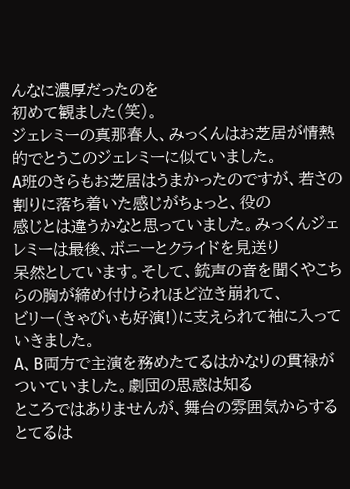んなに濃厚だったのを
初めて観ました(笑)。
ジェレミーの真那春人、みっくんはお芝居が情熱的でとうこのジェレミーに似ていました。
A班のきらもお芝居はうまかったのですが、若さの割りに落ち着いた感じがちょっと、役の
感じとは違うかなと思っていました。みっくんジェレミーは最後、ボニーとクライドを見送り
呆然としています。そして、銃声の音を聞くやこちらの胸が締め付けられほど泣き崩れて、
ビリー(きゃびぃも好演!)に支えられて袖に入っていきました。
A、B両方で主演を務めたてるはかなりの貫禄がついていました。劇団の思惑は知る
ところではありませんが、舞台の雰囲気からするとてるは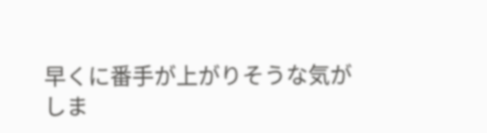早くに番手が上がりそうな気が
しま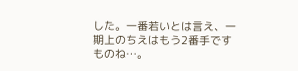した。一番若いとは言え、一期上のちえはもう2番手ですものね…。